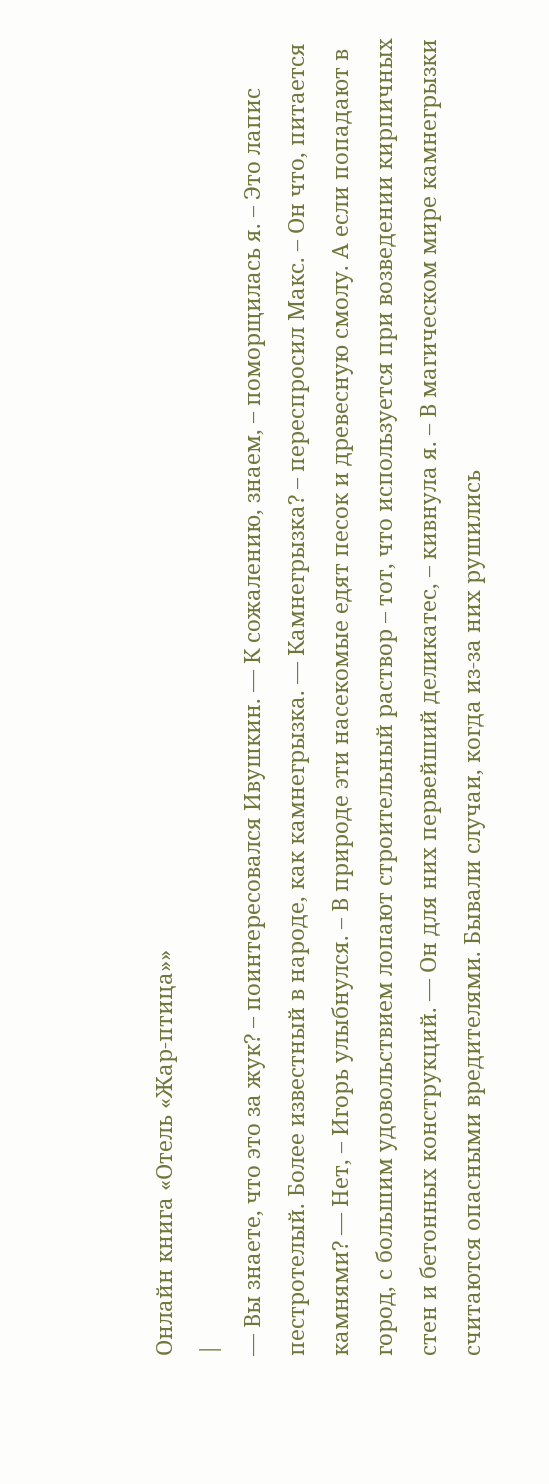Онлайн книга «Отель «Жар-птица»»
|
— Вы знаете, что это за жук? – поинтересовался Ивушкин. — К сожалению, знаем, – поморщилась я. – Это лапис пестротелый. Более известный в народе, как камнегрызка. — Камнегрызка? – переспросил Макс. – Он что, питается камнями? — Нет, – Игорь улыбнулся. – В природе эти насекомые едят песок и древесную смолу. А если попадают в город, с большим удовольствием лопают строительный раствор – тот, что используется при возведении кирпичных стен и бетонных конструкций. — Он для них первейший деликатес, – кивнула я. – В магическом мире камнегрызки считаются опасными вредителями. Бывали случаи, когда из-за них рушились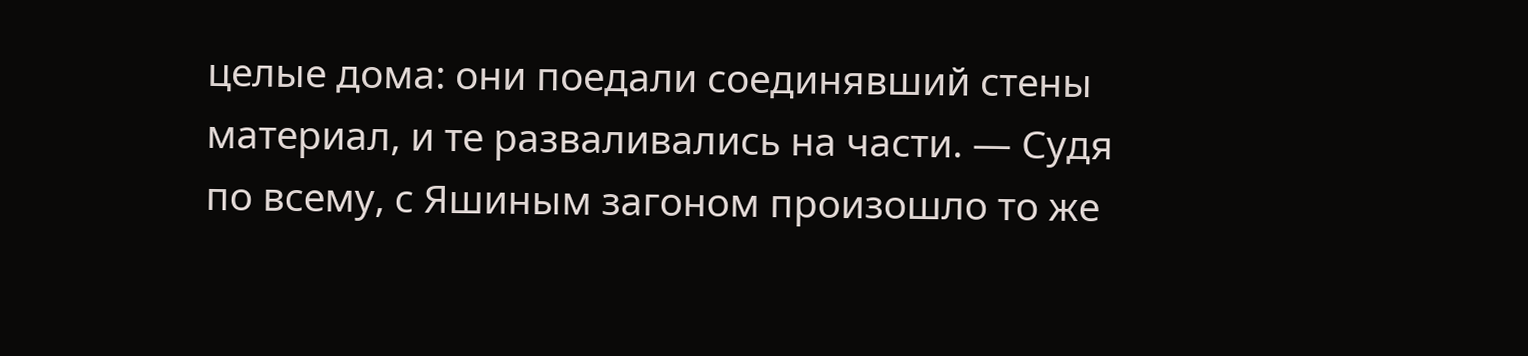целые дома: они поедали соединявший стены материал, и те разваливались на части. — Судя по всему, с Яшиным загоном произошло то же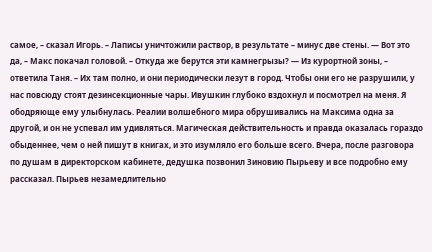самое, – сказал Игорь. – Лаписы уничтожили раствор, в результате – минус две стены. — Вот это да, – Макс покачал головой. – Откуда же берутся эти камнегрызы? — Из курортной зоны, – ответила Таня. – Их там полно, и они периодически лезут в город. Чтобы они его не разрушили, у нас повсюду стоят дезинсекционные чары. Ивушкин глубоко вздохнул и посмотрел на меня. Я ободряюще ему улыбнулась. Реалии волшебного мира обрушивались на Максима одна за другой, и он не успевал им удивляться. Магическая действительность и правда оказалась гораздо обыденнее, чем о ней пишут в книгах, и это изумляло его больше всего. Вчера, после разговора по душам в директорском кабинете, дедушка позвонил Зиновию Пырьеву и все подробно ему рассказал. Пырьев незамедлительно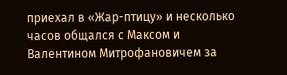приехал в «Жар-птицу» и несколько часов общался с Максом и Валентином Митрофановичем за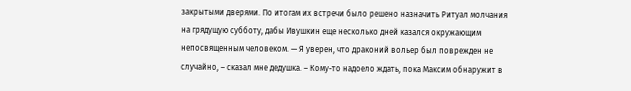закрытыми дверями. По итогам их встречи было решено назначить Ритуал молчания на грядущую субботу, дабы Ивушкин еще несколько дней казался окружающим непосвященным человеком. — Я уверен, что драконий вольер был поврежден не случайно, – сказал мне дедушка. – Кому-то надоело ждать, пока Максим обнаружит в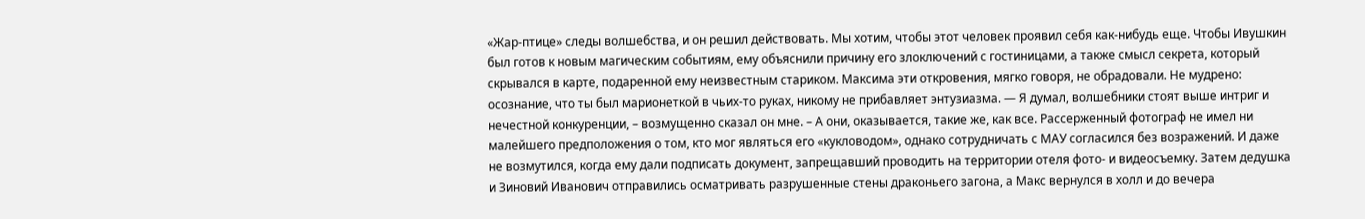«Жар-птице» следы волшебства, и он решил действовать. Мы хотим, чтобы этот человек проявил себя как-нибудь еще. Чтобы Ивушкин был готов к новым магическим событиям, ему объяснили причину его злоключений с гостиницами, а также смысл секрета, который скрывался в карте, подаренной ему неизвестным стариком. Максима эти откровения, мягко говоря, не обрадовали. Не мудрено: осознание, что ты был марионеткой в чьих-то руках, никому не прибавляет энтузиазма. — Я думал, волшебники стоят выше интриг и нечестной конкуренции, – возмущенно сказал он мне. – А они, оказывается, такие же, как все. Рассерженный фотограф не имел ни малейшего предположения о том, кто мог являться его «кукловодом», однако сотрудничать с МАУ согласился без возражений. И даже не возмутился, когда ему дали подписать документ, запрещавший проводить на территории отеля фото- и видеосъемку. Затем дедушка и Зиновий Иванович отправились осматривать разрушенные стены драконьего загона, а Макс вернулся в холл и до вечера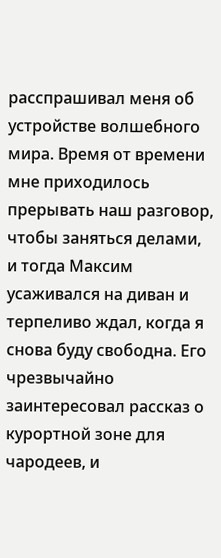расспрашивал меня об устройстве волшебного мира. Время от времени мне приходилось прерывать наш разговор, чтобы заняться делами, и тогда Максим усаживался на диван и терпеливо ждал, когда я снова буду свободна. Его чрезвычайно заинтересовал рассказ о курортной зоне для чародеев, и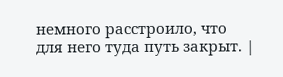немного расстроило, что для него туда путь закрыт. |